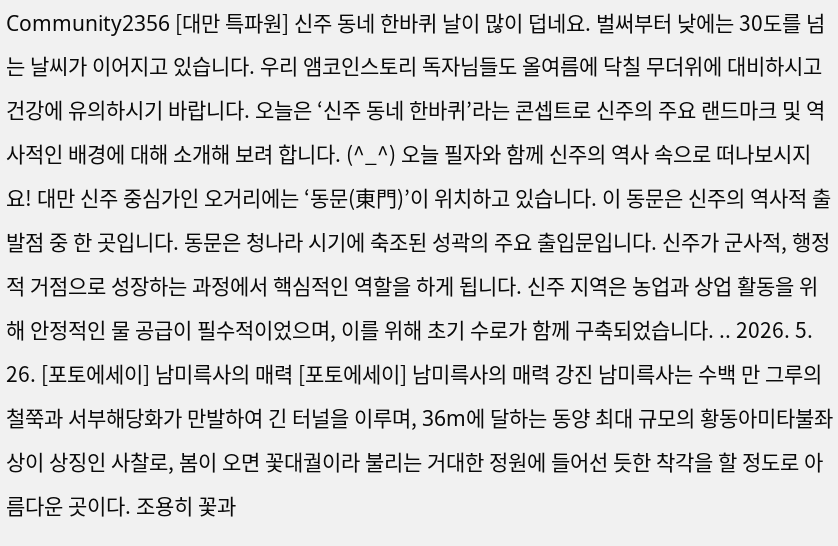Community2356 [대만 특파원] 신주 동네 한바퀴 날이 많이 덥네요. 벌써부터 낮에는 30도를 넘는 날씨가 이어지고 있습니다. 우리 앰코인스토리 독자님들도 올여름에 닥칠 무더위에 대비하시고 건강에 유의하시기 바랍니다. 오늘은 ‘신주 동네 한바퀴’라는 콘셉트로 신주의 주요 랜드마크 및 역사적인 배경에 대해 소개해 보려 합니다. (^_^) 오늘 필자와 함께 신주의 역사 속으로 떠나보시지요! 대만 신주 중심가인 오거리에는 ‘동문(東門)’이 위치하고 있습니다. 이 동문은 신주의 역사적 출발점 중 한 곳입니다. 동문은 청나라 시기에 축조된 성곽의 주요 출입문입니다. 신주가 군사적, 행정적 거점으로 성장하는 과정에서 핵심적인 역할을 하게 됩니다. 신주 지역은 농업과 상업 활동을 위해 안정적인 물 공급이 필수적이었으며, 이를 위해 초기 수로가 함께 구축되었습니다. .. 2026. 5. 26. [포토에세이] 남미륵사의 매력 [포토에세이] 남미륵사의 매력 강진 남미륵사는 수백 만 그루의 철쭉과 서부해당화가 만발하여 긴 터널을 이루며, 36m에 달하는 동양 최대 규모의 황동아미타불좌상이 상징인 사찰로, 봄이 오면 꽃대궐이라 불리는 거대한 정원에 들어선 듯한 착각을 할 정도로 아름다운 곳이다. 조용히 꽃과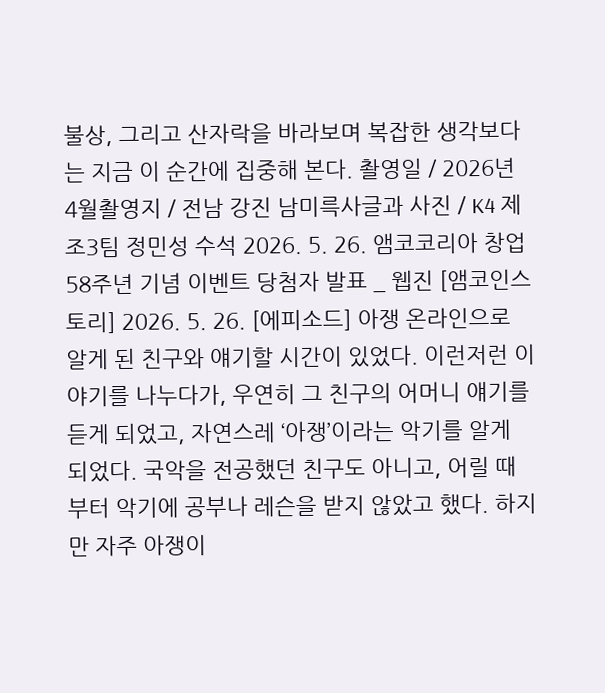불상, 그리고 산자락을 바라보며 복잡한 생각보다는 지금 이 순간에 집중해 본다. 촬영일 / 2026년 4월촬영지 / 전남 강진 남미륵사글과 사진 / K4 제조3팀 정민성 수석 2026. 5. 26. 앰코코리아 창업 58주년 기념 이벤트 당첨자 발표 _ 웹진 [앰코인스토리] 2026. 5. 26. [에피소드] 아쟁 온라인으로 알게 된 친구와 얘기할 시간이 있었다. 이런저런 이야기를 나누다가, 우연히 그 친구의 어머니 얘기를 듣게 되었고, 자연스레 ‘아쟁’이라는 악기를 알게 되었다. 국악을 전공했던 친구도 아니고, 어릴 때부터 악기에 공부나 레슨을 받지 않았고 했다. 하지만 자주 아쟁이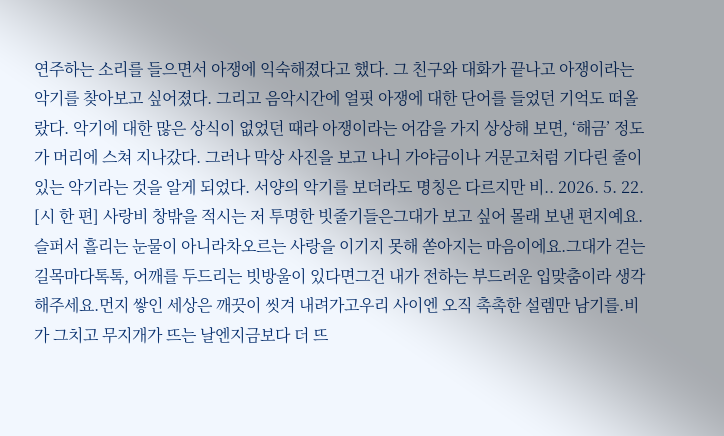연주하는 소리를 들으면서 아쟁에 익숙해졌다고 했다. 그 친구와 대화가 끝나고 아쟁이라는 악기를 찾아보고 싶어졌다. 그리고 음악시간에 얼핏 아쟁에 대한 단어를 들었던 기억도 떠올랐다. 악기에 대한 많은 상식이 없었던 때라 아쟁이라는 어감을 가지 상상해 보면, ‘해금’ 정도가 머리에 스쳐 지나갔다. 그러나 막상 사진을 보고 나니 가야금이나 거문고처럼 기다린 줄이 있는 악기라는 것을 알게 되었다. 서양의 악기를 보더라도 명칭은 다르지만 비.. 2026. 5. 22. [시 한 편] 사랑비 창밖을 적시는 저 투명한 빗줄기들은그대가 보고 싶어 몰래 보낸 편지예요.슬퍼서 흘리는 눈물이 아니라차오르는 사랑을 이기지 못해 쏟아지는 마음이에요.그대가 걷는 길목마다톡톡, 어깨를 두드리는 빗방울이 있다면그건 내가 전하는 부드러운 입맞춤이라 생각해주세요.먼지 쌓인 세상은 깨끗이 씻겨 내려가고우리 사이엔 오직 촉촉한 설렘만 남기를.비가 그치고 무지개가 뜨는 날엔지금보다 더 뜨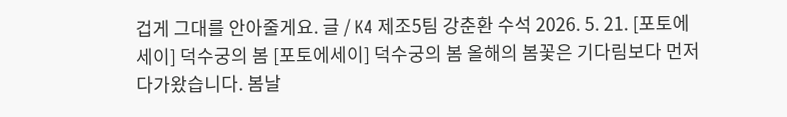겁게 그대를 안아줄게요. 글 / K4 제조5팀 강춘환 수석 2026. 5. 21. [포토에세이] 덕수궁의 봄 [포토에세이] 덕수궁의 봄 올해의 봄꽃은 기다림보다 먼저 다가왔습니다. 봄날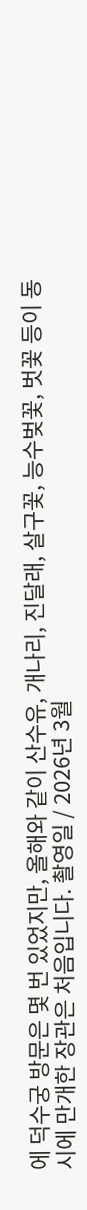에 덕수궁 방문은 몇 번 있었지만, 올해와 같이 산수유, 개나리, 진달래, 살구꽃, 능수벚꽃, 벗꽃 등이 동시에 만개한 장관은 처음입니다. 촬영일 / 2026년 3월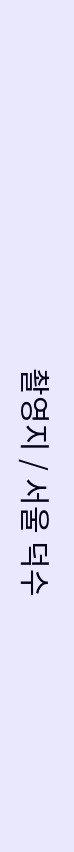촬영지 / 서울 덕수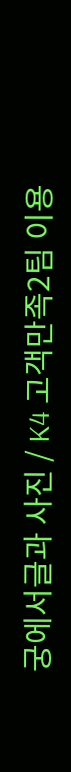궁에서글과 사진 / K4 고객만족2팀 이용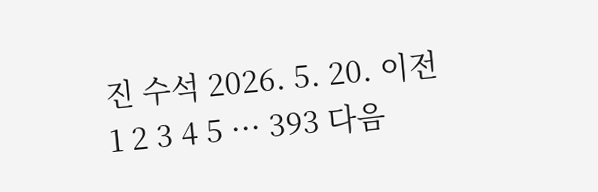진 수석 2026. 5. 20. 이전 1 2 3 4 5 ··· 393 다음